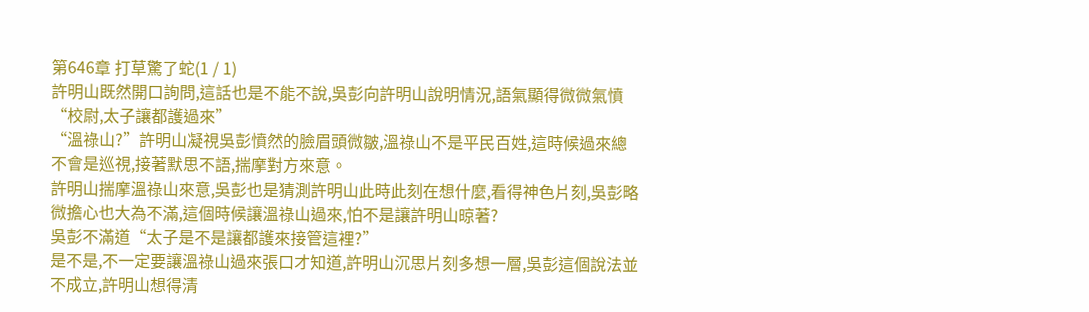第646章 打草驚了蛇(1 / 1)
許明山既然開口詢問,這話也是不能不說,吳彭向許明山說明情況,語氣顯得微微氣憤“校尉,太子讓都護過來”
“溫祿山?”許明山凝視吳彭憤然的臉眉頭微皺,溫祿山不是平民百姓,這時候過來總不會是巡視,接著默思不語,揣摩對方來意。
許明山揣摩溫祿山來意,吳彭也是猜測許明山此時此刻在想什麼,看得神色片刻,吳彭略微擔心也大為不滿,這個時候讓溫祿山過來,怕不是讓許明山晾著?
吳彭不滿道“太子是不是讓都護來接管這裡?”
是不是,不一定要讓溫祿山過來張口才知道,許明山沉思片刻多想一層,吳彭這個說法並不成立,許明山想得清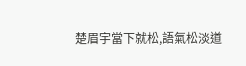楚眉宇當下就松,語氣松淡道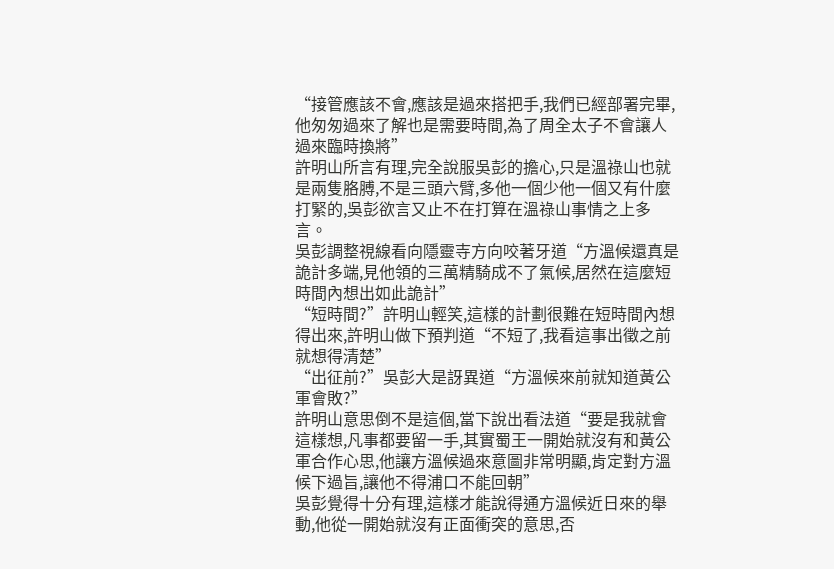“接管應該不會,應該是過來搭把手,我們已經部署完畢,他匆匆過來了解也是需要時間,為了周全太子不會讓人過來臨時換將”
許明山所言有理,完全說服吳彭的擔心,只是溫祿山也就是兩隻胳膊,不是三頭六臂,多他一個少他一個又有什麼打緊的,吳彭欲言又止不在打算在溫祿山事情之上多言。
吳彭調整視線看向隱靈寺方向咬著牙道“方溫候還真是詭計多端,見他領的三萬精騎成不了氣候,居然在這麼短時間內想出如此詭計”
“短時間?”許明山輕笑,這樣的計劃很難在短時間內想得出來,許明山做下預判道“不短了,我看這事出徵之前就想得清楚”
“出征前?”吳彭大是訝異道“方溫候來前就知道黃公軍會敗?”
許明山意思倒不是這個,當下說出看法道“要是我就會這樣想,凡事都要留一手,其實蜀王一開始就沒有和黃公軍合作心思,他讓方溫候過來意圖非常明顯,肯定對方溫候下過旨,讓他不得浦口不能回朝”
吳彭覺得十分有理,這樣才能說得通方溫候近日來的舉動,他從一開始就沒有正面衝突的意思,否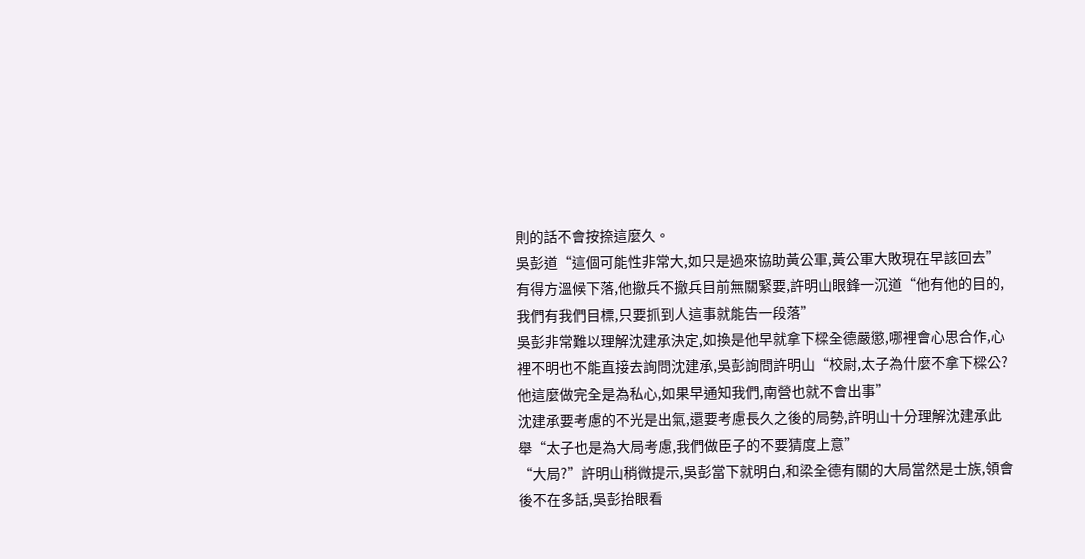則的話不會按捺這麼久。
吳彭道“這個可能性非常大,如只是過來協助黃公軍,黃公軍大敗現在早該回去”
有得方溫候下落,他撤兵不撤兵目前無關緊要,許明山眼鋒一沉道“他有他的目的,我們有我們目標,只要抓到人這事就能告一段落”
吳彭非常難以理解沈建承決定,如換是他早就拿下樑全德嚴懲,哪裡會心思合作,心裡不明也不能直接去詢問沈建承,吳彭詢問許明山“校尉,太子為什麼不拿下樑公?他這麼做完全是為私心,如果早通知我們,南營也就不會出事”
沈建承要考慮的不光是出氣,還要考慮長久之後的局勢,許明山十分理解沈建承此舉“太子也是為大局考慮,我們做臣子的不要猜度上意”
“大局?”許明山稍微提示,吳彭當下就明白,和梁全德有關的大局當然是士族,領會後不在多話,吳彭抬眼看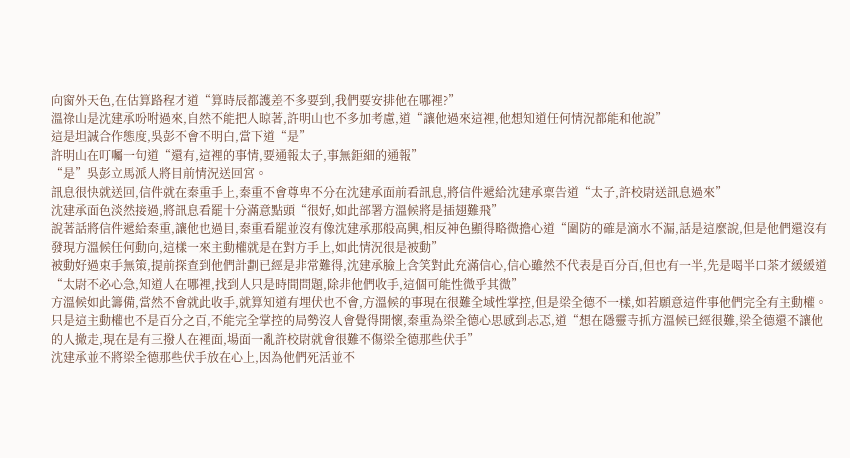向窗外天色,在估算路程才道“算時辰都護差不多要到,我們要安排他在哪裡?”
溫祿山是沈建承吩咐過來,自然不能把人晾著,許明山也不多加考慮,道“讓他過來這裡,他想知道任何情況都能和他說”
這是坦誠合作態度,吳彭不會不明白,當下道“是”
許明山在叮囑一句道“還有,這裡的事情,要通報太子,事無鉅細的通報”
“是”吳彭立馬派人將目前情況送回宮。
訊息很快就送回,信件就在秦重手上,秦重不會尊卑不分在沈建承面前看訊息,將信件遞給沈建承稟告道“太子,許校尉送訊息過來”
沈建承面色淡然接過,將訊息看罷十分滿意點頭“很好,如此部署方溫候將是插翅難飛”
說著話將信件遞給秦重,讓他也過目,秦重看罷並沒有像沈建承那般高興,相反神色顯得略微擔心道“圍防的確是滴水不漏,話是這麼說,但是他們還沒有發現方溫候任何動向,這樣一來主動權就是在對方手上,如此情況很是被動”
被動好過束手無策,提前探查到他們計劃已經是非常難得,沈建承臉上含笑對此充滿信心,信心雖然不代表是百分百,但也有一半,先是喝半口茶才緩緩道“太尉不必心急,知道人在哪裡,找到人只是時間問題,除非他們收手,這個可能性微乎其微”
方溫候如此籌備,當然不會就此收手,就算知道有埋伏也不會,方溫候的事現在很難全域性掌控,但是梁全德不一樣,如若願意這件事他們完全有主動權。
只是這主動權也不是百分之百,不能完全掌控的局勢沒人會覺得開懷,秦重為梁全德心思感到忐忑,道“想在隱靈寺抓方溫候已經很難,梁全德還不讓他的人撤走,現在是有三撥人在裡面,場面一亂許校尉就會很難不傷梁全德那些伏手”
沈建承並不將梁全德那些伏手放在心上,因為他們死活並不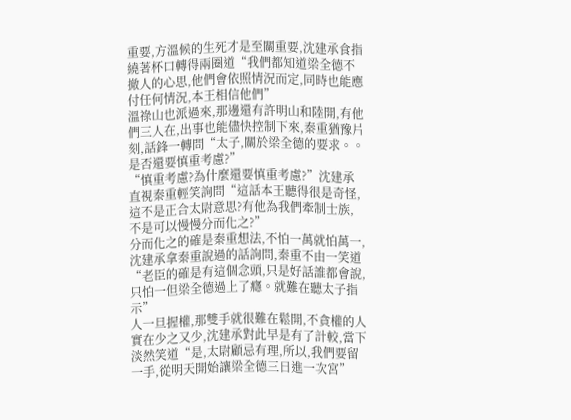重要,方溫候的生死才是至關重要,沈建承食指繞著杯口轉得兩圈道“我們都知道梁全德不撤人的心思,他們會依照情況而定,同時也能應付任何情況,本王相信他們”
溫祿山也派過來,那邊還有許明山和陸開,有他們三人在,出事也能儘快控制下來,秦重猶豫片刻,話鋒一轉問“太子,關於梁全德的要求。。是否還要慎重考慮?”
“慎重考慮?為什麼還要慎重考慮?”沈建承直視秦重輕笑詢問“這話本王聽得很是奇怪,這不是正合太尉意思?有他為我們牽制士族,不是可以慢慢分而化之?”
分而化之的確是秦重想法,不怕一萬就怕萬一,沈建承拿秦重說過的話詢問,秦重不由一笑道“老臣的確是有這個念頭,只是好話誰都會說,只怕一但梁全德過上了癮。就難在聽太子指示”
人一旦握權,那雙手就很難在鬆開,不貪權的人實在少之又少,沈建承對此早是有了計較,當下淡然笑道“是,太尉顧忌有理,所以,我們要留一手,從明天開始讓梁全德三日進一次宮”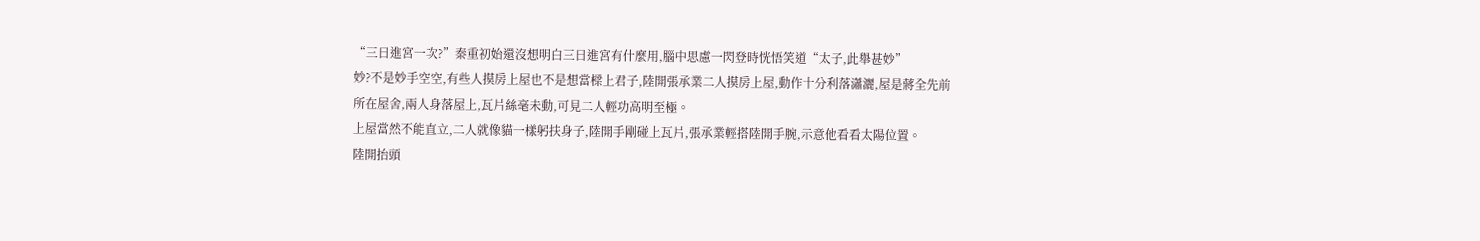“三日進宮一次?”秦重初始還沒想明白三日進宮有什麼用,腦中思慮一閃登時恍悟笑道“太子,此舉甚妙”
妙?不是妙手空空,有些人摸房上屋也不是想當樑上君子,陸開張承業二人摸房上屋,動作十分利落瀟灑,屋是蔣全先前所在屋舍,兩人身落屋上,瓦片絲毫未動,可見二人輕功高明至極。
上屋當然不能直立,二人就像貓一樣躬扶身子,陸開手剛碰上瓦片,張承業輕搭陸開手腕,示意他看看太陽位置。
陸開抬頭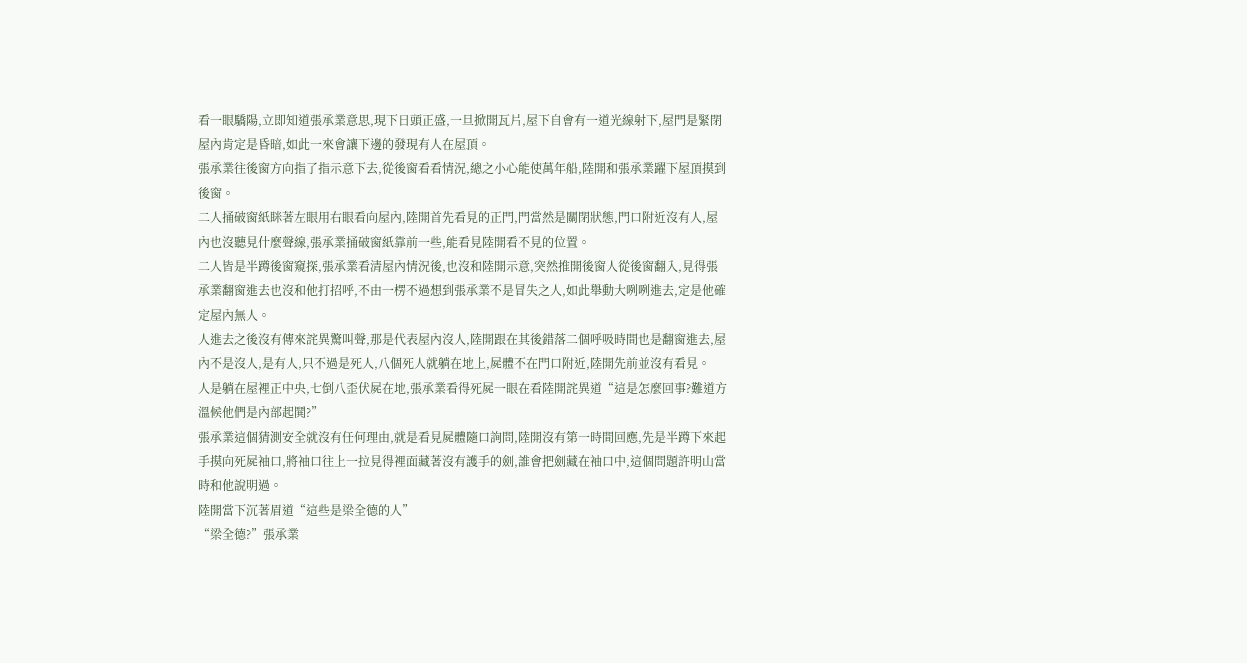看一眼驕陽,立即知道張承業意思,現下日頭正盛,一旦掀開瓦片,屋下自會有一道光線射下,屋門是緊閉屋內肯定是昏暗,如此一來會讓下邊的發現有人在屋頂。
張承業往後窗方向指了指示意下去,從後窗看看情況,總之小心能使萬年船,陸開和張承業躍下屋頂摸到後窗。
二人捅破窗紙眯著左眼用右眼看向屋內,陸開首先看見的正門,門當然是關閉狀態,門口附近沒有人,屋內也沒聽見什麼聲線,張承業捅破窗紙靠前一些,能看見陸開看不見的位置。
二人皆是半蹲後窗窺探,張承業看清屋內情況後,也沒和陸開示意,突然推開後窗人從後窗翻入,見得張承業翻窗進去也沒和他打招呼,不由一楞不過想到張承業不是冒失之人,如此舉動大咧咧進去,定是他確定屋內無人。
人進去之後沒有傳來詫異驚叫聲,那是代表屋內沒人,陸開跟在其後錯落二個呼吸時間也是翻窗進去,屋內不是沒人,是有人,只不過是死人,八個死人就躺在地上,屍體不在門口附近,陸開先前並沒有看見。
人是躺在屋裡正中央,七倒八歪伏屍在地,張承業看得死屍一眼在看陸開詫異道“這是怎麼回事?難道方溫候他們是內部起鬨?”
張承業這個猜測安全就沒有任何理由,就是看見屍體隨口詢問,陸開沒有第一時間回應,先是半蹲下來起手摸向死屍袖口,將袖口往上一拉見得裡面藏著沒有護手的劍,誰會把劍藏在袖口中,這個問題許明山當時和他說明過。
陸開當下沉著眉道“這些是梁全德的人”
“梁全德?”張承業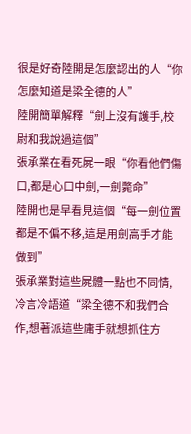很是好奇陸開是怎麼認出的人“你怎麼知道是梁全德的人”
陸開簡單解釋“劍上沒有護手,校尉和我說過這個”
張承業在看死屍一眼“你看他們傷口,都是心口中劍,一劍斃命”
陸開也是早看見這個“每一劍位置都是不偏不移,這是用劍高手才能做到”
張承業對這些屍體一點也不同情,冷言冷語道“梁全德不和我們合作,想著派這些庸手就想抓住方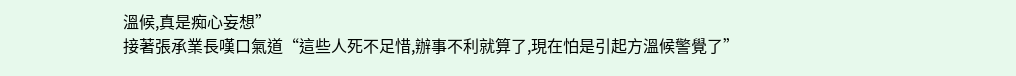溫候,真是痴心妄想”
接著張承業長嘆口氣道“這些人死不足惜,辦事不利就算了,現在怕是引起方溫候警覺了”